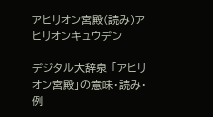アヒリオン宮殿(読み)アヒリオンキュウデン

デジタル大辞泉 「アヒリオン宮殿」の意味・読み・例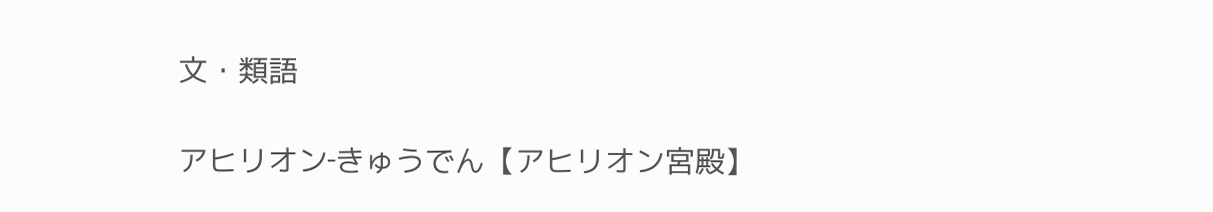文・類語

アヒリオン‐きゅうでん【アヒリオン宮殿】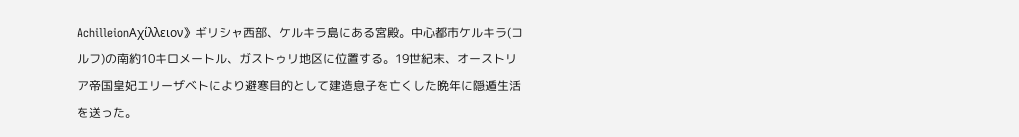AchilleionΑχίλλειον》ギリシャ西部、ケルキラ島にある宮殿。中心都市ケルキラ(コルフ)の南約10キロメートル、ガストゥリ地区に位置する。19世紀末、オーストリア帝国皇妃エリーザベトにより避寒目的として建造息子を亡くした晩年に隠遁生活を送った。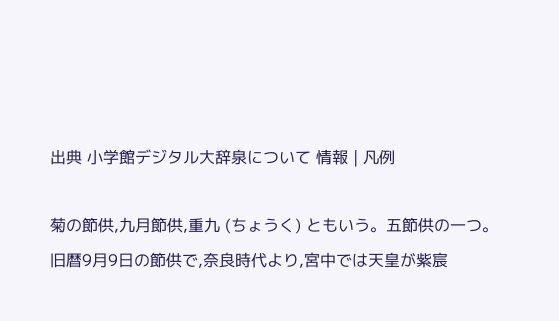出典 小学館デジタル大辞泉について 情報 | 凡例

菊の節供,九月節供,重九 (ちょうく) ともいう。五節供の一つ。旧暦9月9日の節供で,奈良時代より,宮中では天皇が紫宸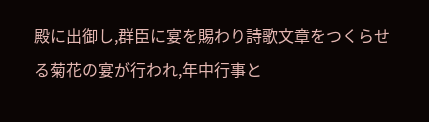殿に出御し,群臣に宴を賜わり詩歌文章をつくらせる菊花の宴が行われ,年中行事と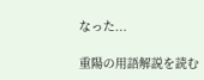なった...

重陽の用語解説を読む